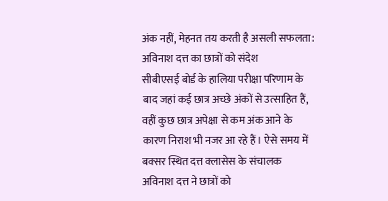अंक नहीं, मेहनत तय करती है असली सफलता: अविनाश दत्त का छात्रों को संदेश
सीबीएसई बोर्ड के हालिया परीक्षा परिणाम के बाद जहां कई छात्र अच्छे अंकों से उत्साहित हैं, वहीं कुछ छात्र अपेक्षा से कम अंक आने के कारण निराश भी नजर आ रहे हैं। ऐसे समय में बक्सर स्थित दत्त क्लासेस के संचालक अविनाश दत्त ने छात्रों को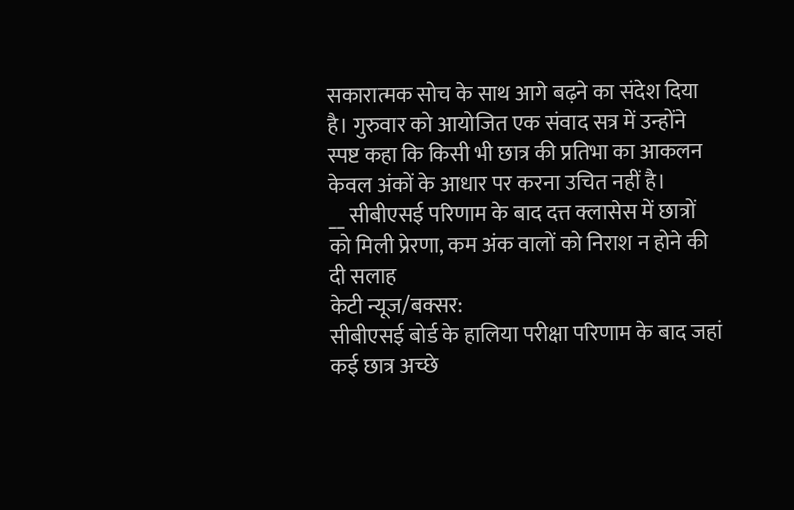सकारात्मक सोच के साथ आगे बढ़ने का संदेश दिया है। गुरुवार को आयोजित एक संवाद सत्र में उन्होंने स्पष्ट कहा कि किसी भी छात्र की प्रतिभा का आकलन केवल अंकों के आधार पर करना उचित नहीं है।
__ सीबीएसई परिणाम के बाद दत्त क्लासेस में छात्रों को मिली प्रेरणा, कम अंक वालों को निराश न होने की दी सलाह
केटी न्यूज/बक्सर:
सीबीएसई बोर्ड के हालिया परीक्षा परिणाम के बाद जहां कई छात्र अच्छे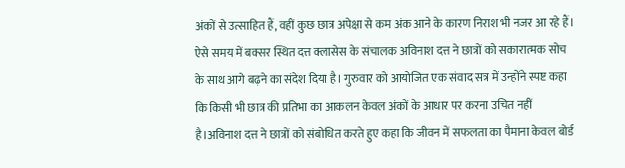अंकों से उत्साहित हैं, वहीं कुछ छात्र अपेक्षा से कम अंक आने के कारण निराश भी नजर आ रहे हैं। ऐसे समय में बक्सर स्थित दत्त क्लासेस के संचालक अविनाश दत्त ने छात्रों को सकारात्मक सोच के साथ आगे बढ़ने का संदेश दिया है। गुरुवार को आयोजित एक संवाद सत्र में उन्होंने स्पष्ट कहा कि किसी भी छात्र की प्रतिभा का आकलन केवल अंकों के आधार पर करना उचित नहीं है।अविनाश दत्त ने छात्रों को संबोधित करते हुए कहा कि जीवन में सफलता का पैमाना केवल बोर्ड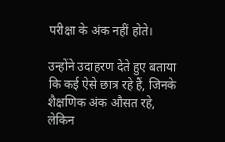परीक्षा के अंक नहीं होते।

उन्होंने उदाहरण देते हुए बताया कि कई ऐसे छात्र रहे हैं, जिनके शैक्षणिक अंक औसत रहे, लेकिन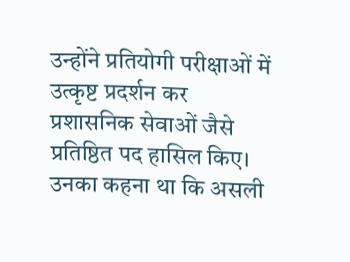उन्होंने प्रतियोगी परीक्षाओं में उत्कृष्ट प्रदर्शन कर प्रशासनिक सेवाओं जैसे प्रतिष्ठित पद हासिल किए। उनका कहना था कि असली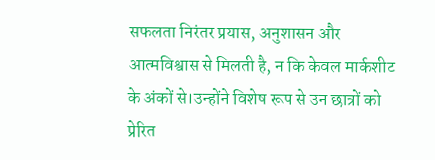सफलता निरंतर प्रयास, अनुशासन और आत्मविश्वास से मिलती है, न कि केवल मार्कशीट के अंकों से।उन्होंने विशेष रूप से उन छात्रों को प्रेरित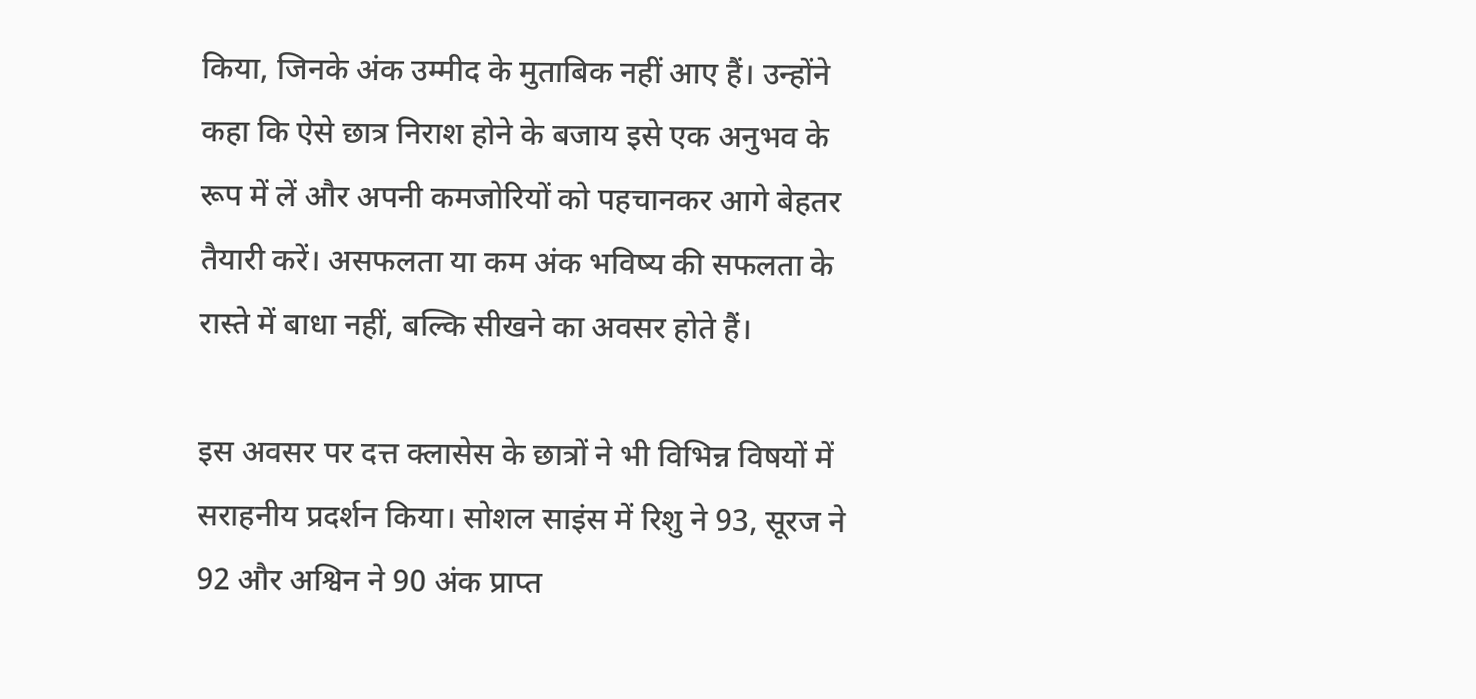किया, जिनके अंक उम्मीद के मुताबिक नहीं आए हैं। उन्होंने कहा कि ऐसे छात्र निराश होने के बजाय इसे एक अनुभव के रूप में लें और अपनी कमजोरियों को पहचानकर आगे बेहतर तैयारी करें। असफलता या कम अंक भविष्य की सफलता के रास्ते में बाधा नहीं, बल्कि सीखने का अवसर होते हैं।

इस अवसर पर दत्त क्लासेस के छात्रों ने भी विभिन्न विषयों में सराहनीय प्रदर्शन किया। सोशल साइंस में रिशु ने 93, सूरज ने 92 और अश्विन ने 90 अंक प्राप्त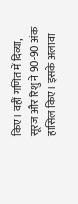किए। वहीं गणित में दिव्या, सूरज और रिशु ने 90-90 अंक हासिल किए। इसके अलावा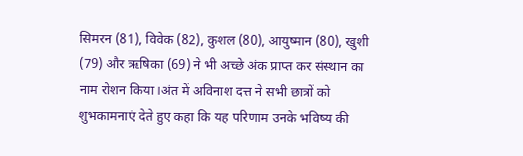सिमरन (81), विवेक (82), कुशल (80), आयुष्मान (80), खुशी (79) और ऋषिका (69) ने भी अच्छे अंक प्राप्त कर संस्थान का नाम रोशन किया।अंत में अविनाश दत्त ने सभी छात्रों को शुभकामनाएं देते हुए कहा कि यह परिणाम उनके भविष्य की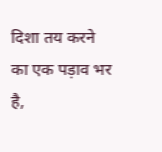दिशा तय करने का एक पड़ाव भर है,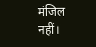मंजिल नहीं।